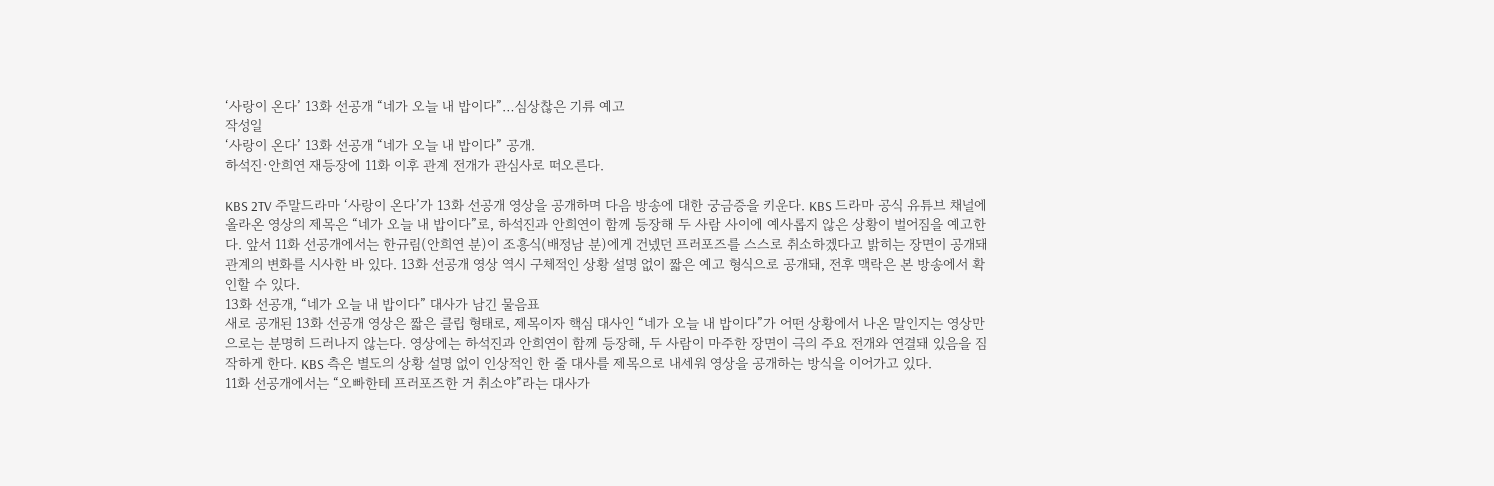‘사랑이 온다’ 13화 선공개 “네가 오늘 내 밥이다”…심상찮은 기류 예고
작성일
‘사랑이 온다’ 13화 선공개 “네가 오늘 내 밥이다” 공개.
하석진·안희연 재등장에 11화 이후 관계 전개가 관심사로 떠오른다.

KBS 2TV 주말드라마 ‘사랑이 온다’가 13화 선공개 영상을 공개하며 다음 방송에 대한 궁금증을 키운다. KBS 드라마 공식 유튜브 채널에 올라온 영상의 제목은 “네가 오늘 내 밥이다”로, 하석진과 안희연이 함께 등장해 두 사람 사이에 예사롭지 않은 상황이 벌어짐을 예고한다. 앞서 11화 선공개에서는 한규림(안희연 분)이 조흥식(배정남 분)에게 건넸던 프러포즈를 스스로 취소하겠다고 밝히는 장면이 공개돼 관계의 변화를 시사한 바 있다. 13화 선공개 영상 역시 구체적인 상황 설명 없이 짧은 예고 형식으로 공개돼, 전후 맥락은 본 방송에서 확인할 수 있다.
13화 선공개, “네가 오늘 내 밥이다” 대사가 남긴 물음표
새로 공개된 13화 선공개 영상은 짧은 클립 형태로, 제목이자 핵심 대사인 “네가 오늘 내 밥이다”가 어떤 상황에서 나온 말인지는 영상만으로는 분명히 드러나지 않는다. 영상에는 하석진과 안희연이 함께 등장해, 두 사람이 마주한 장면이 극의 주요 전개와 연결돼 있음을 짐작하게 한다. KBS 측은 별도의 상황 설명 없이 인상적인 한 줄 대사를 제목으로 내세워 영상을 공개하는 방식을 이어가고 있다.
11화 선공개에서는 “오빠한테 프러포즈한 거 취소야”라는 대사가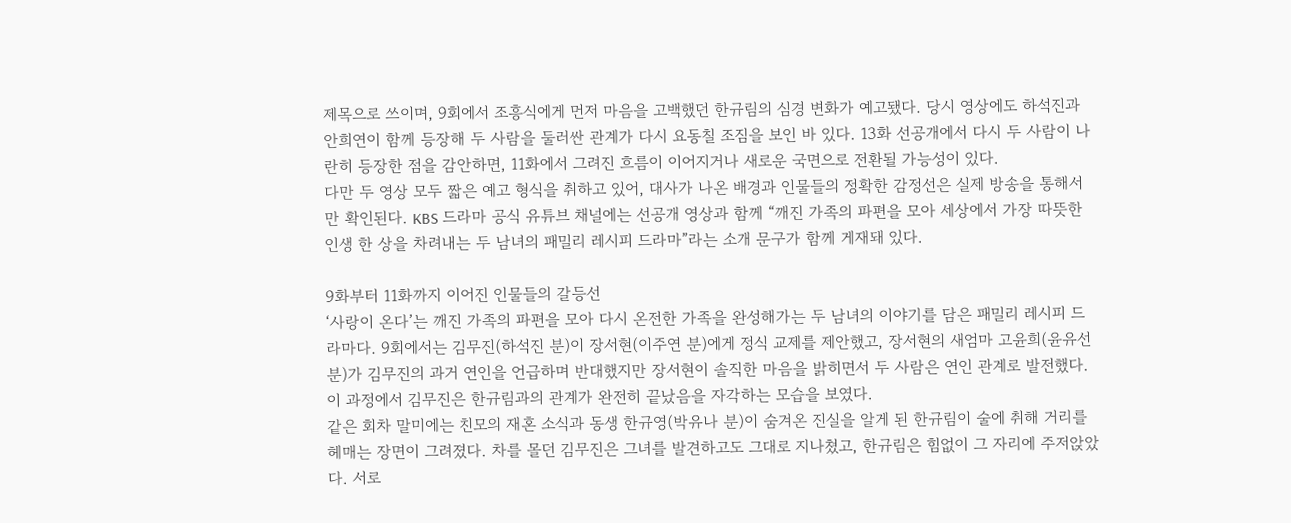제목으로 쓰이며, 9회에서 조흥식에게 먼저 마음을 고백했던 한규림의 심경 변화가 예고됐다. 당시 영상에도 하석진과 안희연이 함께 등장해 두 사람을 둘러싼 관계가 다시 요동칠 조짐을 보인 바 있다. 13화 선공개에서 다시 두 사람이 나란히 등장한 점을 감안하면, 11화에서 그려진 흐름이 이어지거나 새로운 국면으로 전환될 가능성이 있다.
다만 두 영상 모두 짧은 예고 형식을 취하고 있어, 대사가 나온 배경과 인물들의 정확한 감정선은 실제 방송을 통해서만 확인된다. KBS 드라마 공식 유튜브 채널에는 선공개 영상과 함께 “깨진 가족의 파편을 모아 세상에서 가장 따뜻한 인생 한 상을 차려내는 두 남녀의 패밀리 레시피 드라마”라는 소개 문구가 함께 게재돼 있다.

9화부터 11화까지 이어진 인물들의 갈등선
‘사랑이 온다’는 깨진 가족의 파편을 모아 다시 온전한 가족을 완성해가는 두 남녀의 이야기를 담은 패밀리 레시피 드라마다. 9회에서는 김무진(하석진 분)이 장서현(이주연 분)에게 정식 교제를 제안했고, 장서현의 새엄마 고윤희(윤유선 분)가 김무진의 과거 연인을 언급하며 반대했지만 장서현이 솔직한 마음을 밝히면서 두 사람은 연인 관계로 발전했다. 이 과정에서 김무진은 한규림과의 관계가 완전히 끝났음을 자각하는 모습을 보였다.
같은 회차 말미에는 친모의 재혼 소식과 동생 한규영(박유나 분)이 숨겨온 진실을 알게 된 한규림이 술에 취해 거리를 헤매는 장면이 그려졌다. 차를 몰던 김무진은 그녀를 발견하고도 그대로 지나쳤고, 한규림은 힘없이 그 자리에 주저앉았다. 서로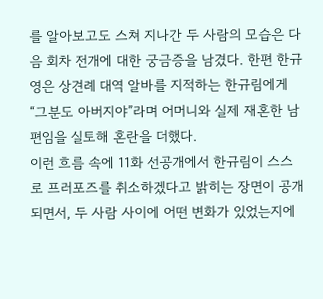를 알아보고도 스쳐 지나간 두 사람의 모습은 다음 회차 전개에 대한 궁금증을 남겼다. 한편 한규영은 상견례 대역 알바를 지적하는 한규림에게 “그분도 아버지야”라며 어머니와 실제 재혼한 남편임을 실토해 혼란을 더했다.
이런 흐름 속에 11화 선공개에서 한규림이 스스로 프러포즈를 취소하겠다고 밝히는 장면이 공개되면서, 두 사람 사이에 어떤 변화가 있었는지에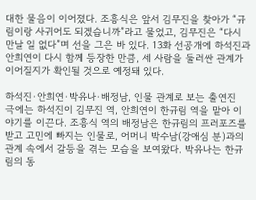대한 물음이 이어졌다. 조흥식은 앞서 김무진을 찾아가 “규림이랑 사귀어도 되겠습니까”라고 물었고, 김무진은 “다시 만날 일 없다”며 선을 그은 바 있다. 13화 선공개에 하석진과 안희연이 다시 함께 등장한 만큼, 세 사람을 둘러싼 관계가 이어질지가 확인될 것으로 예정돼 있다.

하석진·안희연·박유나·배정남, 인물 관계로 보는 출연진
극에는 하석진이 김무진 역, 안희연이 한규림 역을 맡아 이야기를 이끈다. 조흥식 역의 배정남은 한규림의 프러포즈를 받고 고민에 빠지는 인물로, 어머니 박수남(강애심 분)과의 관계 속에서 갈등을 겪는 모습을 보여왔다. 박유나는 한규림의 동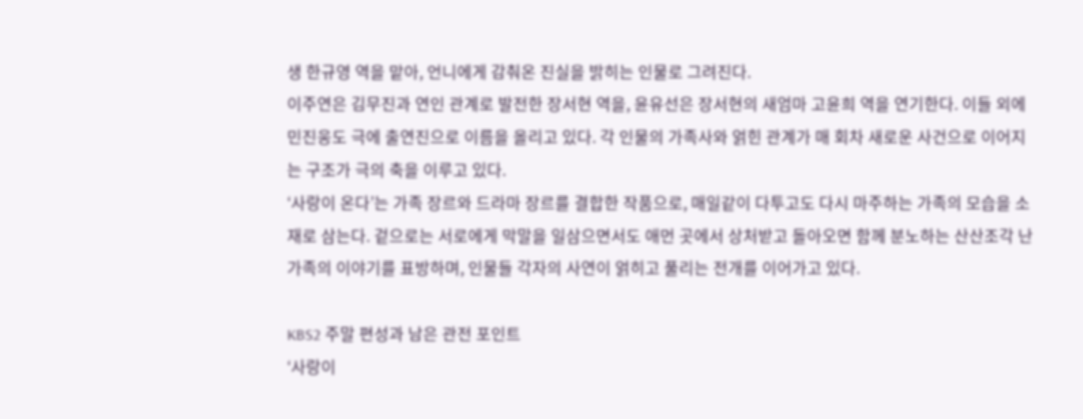생 한규영 역을 맡아, 언니에게 감춰온 진실을 밝히는 인물로 그려진다.
이주연은 김무진과 연인 관계로 발전한 장서현 역을, 윤유선은 장서현의 새엄마 고윤희 역을 연기한다. 이들 외에 민진웅도 극에 출연진으로 이름을 올리고 있다. 각 인물의 가족사와 얽힌 관계가 매 회차 새로운 사건으로 이어지는 구조가 극의 축을 이루고 있다.
‘사랑이 온다’는 가족 장르와 드라마 장르를 결합한 작품으로, 매일같이 다투고도 다시 마주하는 가족의 모습을 소재로 삼는다. 겉으로는 서로에게 막말을 일삼으면서도 애먼 곳에서 상처받고 돌아오면 함께 분노하는 산산조각 난 가족의 이야기를 표방하며, 인물들 각자의 사연이 얽히고 풀리는 전개를 이어가고 있다.

KBS2 주말 편성과 남은 관전 포인트
‘사랑이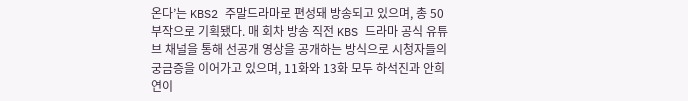온다’는 KBS2 주말드라마로 편성돼 방송되고 있으며, 총 50부작으로 기획됐다. 매 회차 방송 직전 KBS 드라마 공식 유튜브 채널을 통해 선공개 영상을 공개하는 방식으로 시청자들의 궁금증을 이어가고 있으며, 11화와 13화 모두 하석진과 안희연이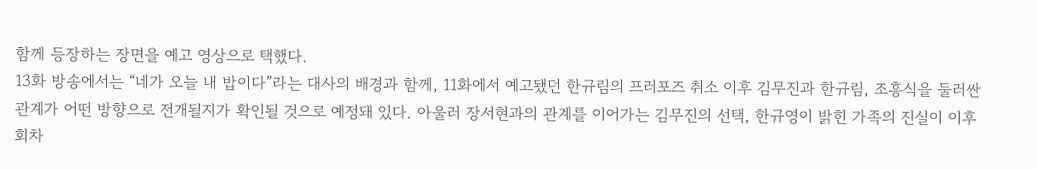함께 등장하는 장면을 예고 영상으로 택했다.
13화 방송에서는 “네가 오늘 내 밥이다”라는 대사의 배경과 함께, 11화에서 예고됐던 한규림의 프러포즈 취소 이후 김무진과 한규림, 조흥식을 둘러싼 관계가 어떤 방향으로 전개될지가 확인될 것으로 예정돼 있다. 아울러 장서현과의 관계를 이어가는 김무진의 선택, 한규영이 밝힌 가족의 진실이 이후 회차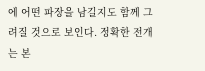에 어떤 파장을 남길지도 함께 그려질 것으로 보인다. 정확한 전개는 본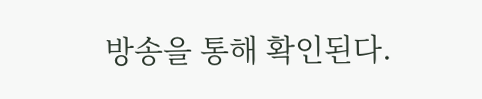방송을 통해 확인된다.